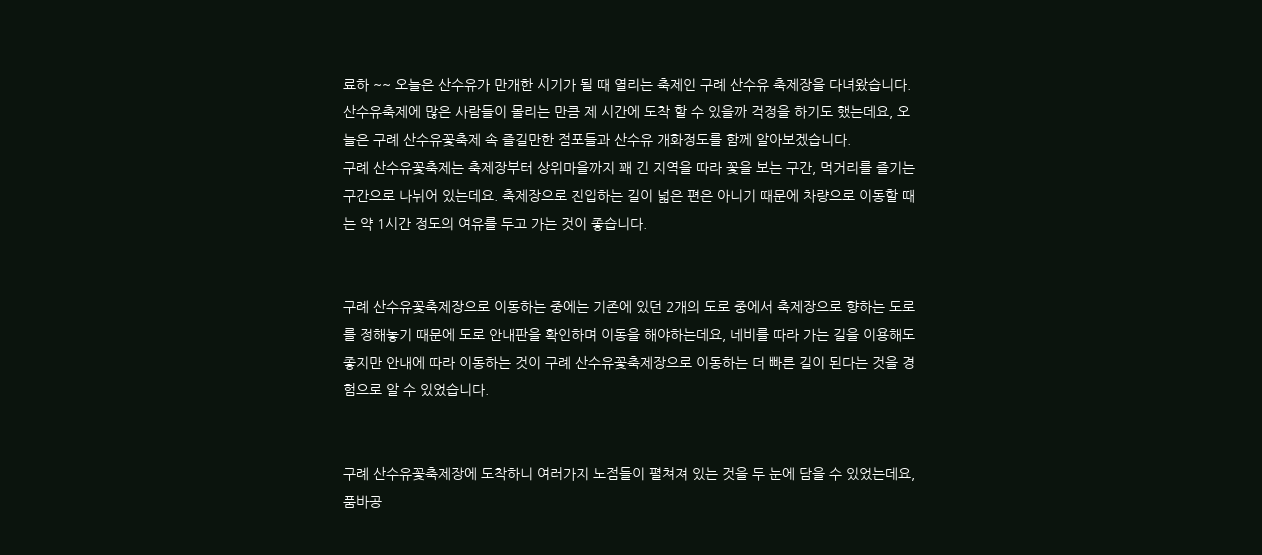료하 ~~ 오늘은 산수유가 만개한 시기가 될 때 열리는 축제인 구례 산수유 축제장을 다녀왔습니다. 산수유축제에 많은 사람들이 몰리는 만큼 제 시간에 도착 할 수 있을까 걱정을 하기도 했는데요, 오늘은 구례 산수유꽃축제 속 즐길만한 점포들과 산수유 개화정도를 함께 알아보겠습니다.
구례 산수유꽃축제는 축제장부터 상위마을까지 꽤 긴 지역을 따라 꽃을 보는 구간, 먹거리를 즐기는 구간으로 나뉘어 있는데요. 축제장으로 진입하는 길이 넓은 편은 아니기 때문에 차량으로 이동할 때는 약 1시간 정도의 여유를 두고 가는 것이 좋습니다.


구례 산수유꽃축제장으로 이동하는 중에는 기존에 있던 2개의 도로 중에서 축제장으로 향하는 도로를 정해놓기 때문에 도로 안내판을 확인하며 이동을 해야하는데요, 네비를 따라 가는 길을 이용해도 좋지만 안내에 따라 이동하는 것이 구례 산수유꽃축제장으로 이동하는 더 빠른 길이 된다는 것을 경험으로 알 수 있었습니다.


구례 산수유꽃축제장에 도착하니 여러가지 노점들이 펼쳐져 있는 것을 두 눈에 담을 수 있었는데요, 품바공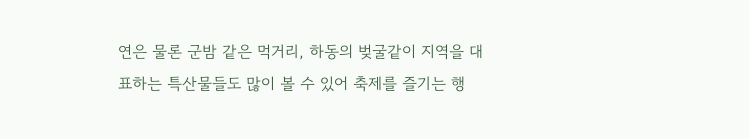연은 물론 군밤 같은 먹거리, 하동의 벚굴같이 지역을 대표하는 특산물들도 많이 볼 수 있어 축제를 즐기는 행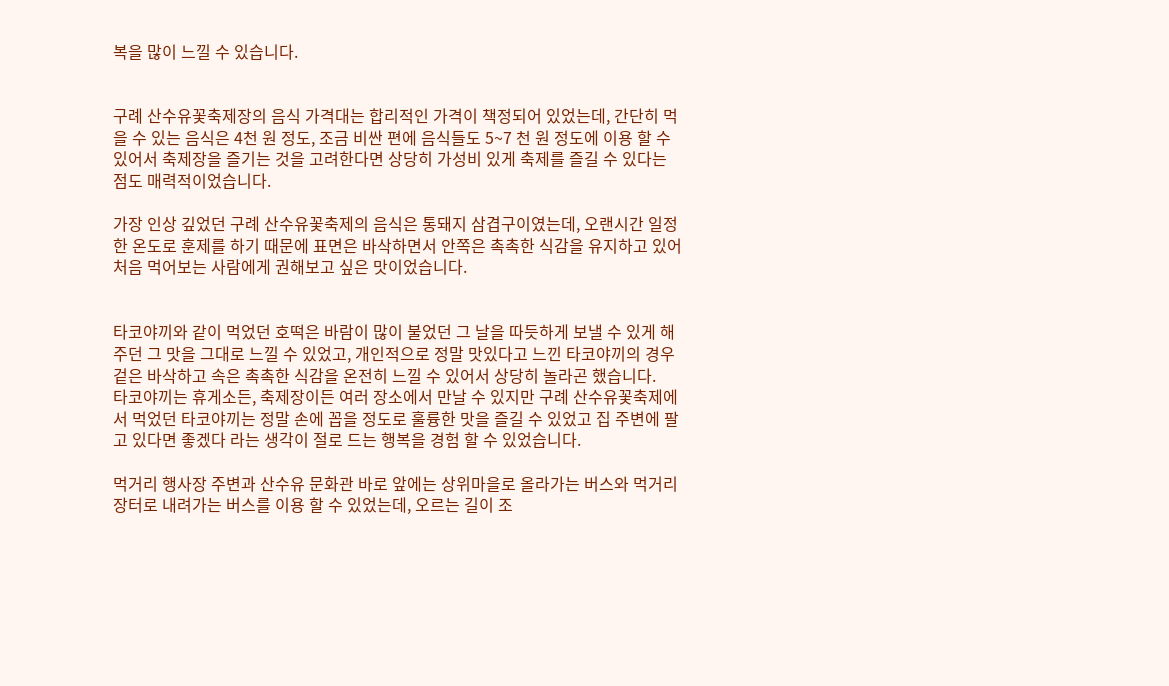복을 많이 느낄 수 있습니다.


구례 산수유꽃축제장의 음식 가격대는 합리적인 가격이 책정되어 있었는데, 간단히 먹을 수 있는 음식은 4천 원 정도, 조금 비싼 편에 음식들도 5~7 천 원 정도에 이용 할 수 있어서 축제장을 즐기는 것을 고려한다면 상당히 가성비 있게 축제를 즐길 수 있다는 점도 매력적이었습니다.

가장 인상 깊었던 구례 산수유꽃축제의 음식은 통돼지 삼겹구이였는데, 오랜시간 일정한 온도로 훈제를 하기 때문에 표면은 바삭하면서 안쪽은 촉촉한 식감을 유지하고 있어 처음 먹어보는 사람에게 권해보고 싶은 맛이었습니다.


타코야끼와 같이 먹었던 호떡은 바람이 많이 불었던 그 날을 따듯하게 보낼 수 있게 해 주던 그 맛을 그대로 느낄 수 있었고, 개인적으로 정말 맛있다고 느낀 타코야끼의 경우 겉은 바삭하고 속은 촉촉한 식감을 온전히 느낄 수 있어서 상당히 놀라곤 했습니다.
타코야끼는 휴게소든, 축제장이든 여러 장소에서 만날 수 있지만 구례 산수유꽃축제에서 먹었던 타코야끼는 정말 손에 꼽을 정도로 훌륭한 맛을 즐길 수 있었고 집 주변에 팔고 있다면 좋겠다 라는 생각이 절로 드는 행복을 경험 할 수 있었습니다.

먹거리 행사장 주변과 산수유 문화관 바로 앞에는 상위마을로 올라가는 버스와 먹거리 장터로 내려가는 버스를 이용 할 수 있었는데, 오르는 길이 조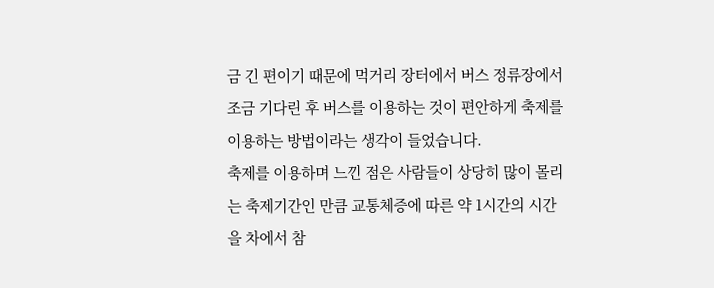금 긴 편이기 때문에 먹거리 장터에서 버스 정류장에서 조금 기다린 후 버스를 이용하는 것이 편안하게 축제를 이용하는 방법이라는 생각이 들었습니다.
축제를 이용하며 느낀 점은 사람들이 상당히 많이 몰리는 축제기간인 만큼 교통체증에 따른 약 1시간의 시간을 차에서 참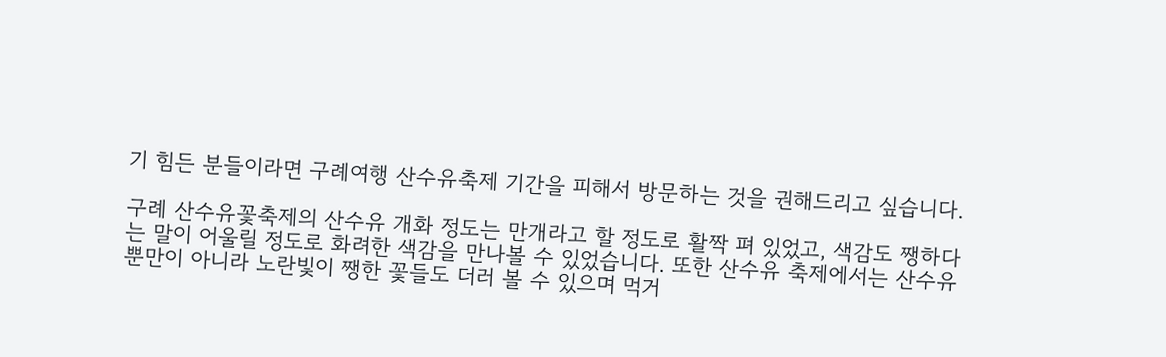기 힘든 분들이라면 구례여행 산수유축제 기간을 피해서 방문하는 것을 권해드리고 싶습니다.

구례 산수유꽃축제의 산수유 개화 정도는 만개라고 할 정도로 활짝 펴 있었고, 색감도 쨍하다는 말이 어울릴 정도로 화려한 색감을 만나볼 수 있었습니다. 또한 산수유 축제에서는 산수유 뿐만이 아니라 노란빛이 쨍한 꽃들도 더러 볼 수 있으며 먹거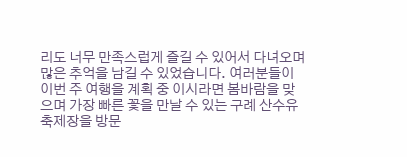리도 너무 만족스럽게 즐길 수 있어서 다녀오며 많은 추억을 남길 수 있었습니다. 여러분들이 이번 주 여행을 계획 중 이시라면 봄바람을 맞으며 가장 빠른 꽃을 만날 수 있는 구례 산수유 축제장을 방문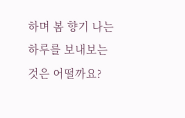하며 봄 향기 나는 하루를 보내보는 것은 어떨까요?